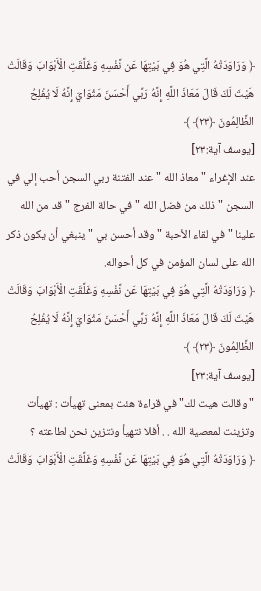﴿ وَرَاوَدَتْهُ الَّتِي هُوَ فِي بَيْتِهَا عَن نَّفْسِهِ وَغَلَّقَتِ الْأَبْوَابَ وَقَالَتْ هَيْتَ لَكَ قَالَ مَعَاذَ اللَّهِ إِنَّهُ رَبِّي أَحْسَنَ مَثْوَايَ إِنَّهُ لَا يُفْلِحُ الظَّالِمُونَ ﴿٢٣﴾ ﴾
[يوسف آية:٢٣]
عند الإغراء " معاذ الله "عند الفتنة ربي السجن أحب إلي في السجن "ذلك من فضل الله "في حالة الفرج " قد من الله علينا "في لقاء الأحبة " وقد أحسن بي "ينبغي أن يكون ذكر الله على لسان المؤمن في كل أحواله.
﴿ وَرَاوَدَتْهُ الَّتِي هُوَ فِي بَيْتِهَا عَن نَّفْسِهِ وَغَلَّقَتِ الْأَبْوَابَ وَقَالَتْ هَيْتَ لَكَ قَالَ مَعَاذَ اللَّهِ إِنَّهُ رَبِّي أَحْسَنَ مَثْوَايَ إِنَّهُ لَا يُفْلِحُ الظَّالِمُونَ ﴿٢٣﴾ ﴾
[يوسف آية:٢٣]
"وقالت هيت لك" في قراءة هئت بمعنى تهيأت : تهيأت وتزينت لمعصية الله . . أفلا نتهيأ ونتزين نحن لطاعته ؟
﴿ وَرَاوَدَتْهُ الَّتِي هُوَ فِي بَيْتِهَا عَن نَّفْسِهِ وَغَلَّقَتِ الْأَبْوَابَ وَقَالَتْ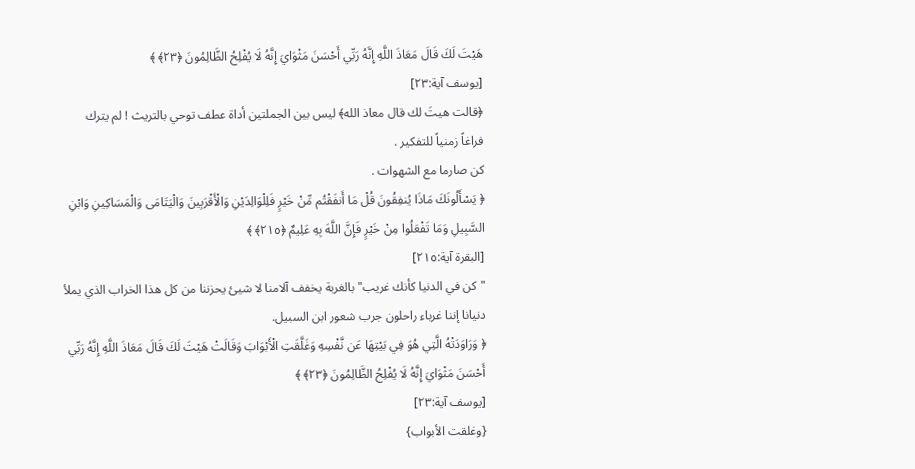هَيْتَ لَكَ قَالَ مَعَاذَ اللَّهِ إِنَّهُ رَبِّي أَحْسَنَ مَثْوَايَ إِنَّهُ لَا يُفْلِحُ الظَّالِمُونَ ﴿٢٣﴾ ﴾
[يوسف آية:٢٣]
﴿قالت هيتَ لك قال معاذ الله﴾ ليس بين الجملتين أداة عطف توحي بالتريث ! لم يترك فراغاً زمنياً للتفكير .
كن صارما مع الشهوات .
﴿ يَسْأَلُونَكَ مَاذَا يُنفِقُونَ قُلْ مَا أَنفَقْتُم مِّنْ خَيْرٍ فَلِلْوَالِدَيْنِ وَالْأَقْرَبِينَ وَالْيَتَامَى وَالْمَسَاكِينِ وَابْنِ السَّبِيلِ وَمَا تَفْعَلُوا مِنْ خَيْرٍ فَإِنَّ اللَّهَ بِهِ عَلِيمٌ ﴿٢١٥﴾ ﴾
[البقرة آية:٢١٥]
"كن في الدنيا كأنك غريب" بالغربة يخفف آلامنا لا شيئ يحزننا من كل هذا الخراب الذي يملأ دنيانا إننا غرباء راحلون جرب شعور ابن السبيل.
﴿ وَرَاوَدَتْهُ الَّتِي هُوَ فِي بَيْتِهَا عَن نَّفْسِهِ وَغَلَّقَتِ الْأَبْوَابَ وَقَالَتْ هَيْتَ لَكَ قَالَ مَعَاذَ اللَّهِ إِنَّهُ رَبِّي أَحْسَنَ مَثْوَايَ إِنَّهُ لَا يُفْلِحُ الظَّالِمُونَ ﴿٢٣﴾ ﴾
[يوسف آية:٢٣]
{وغلقت الأبواب}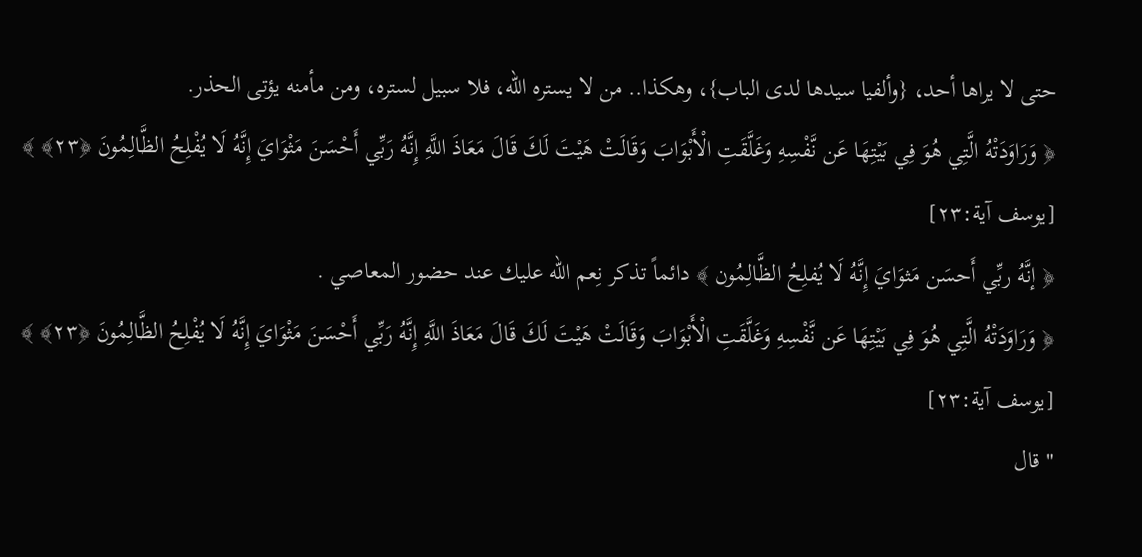حتى لا يراها أحد، {وألفيا سيدها لدى الباب}، وهكذا.. من لا يستره الله، فلا سبيل لستره، ومن مأمنه يؤتى الحذر.
﴿ وَرَاوَدَتْهُ الَّتِي هُوَ فِي بَيْتِهَا عَن نَّفْسِهِ وَغَلَّقَتِ الْأَبْوَابَ وَقَالَتْ هَيْتَ لَكَ قَالَ مَعَاذَ اللَّهِ إِنَّهُ رَبِّي أَحْسَنَ مَثْوَايَ إِنَّهُ لَا يُفْلِحُ الظَّالِمُونَ ﴿٢٣﴾ ﴾
[يوسف آية:٢٣]
﴿ إنَّهُ ربِّي أَحسَن مَثوَايَ إِنَّهُ لَا يُفلِحُ الظَّالِمُون ﴾ دائماً تذكر نِعم الله عليك عند حضور المعاصي .
﴿ وَرَاوَدَتْهُ الَّتِي هُوَ فِي بَيْتِهَا عَن نَّفْسِهِ وَغَلَّقَتِ الْأَبْوَابَ وَقَالَتْ هَيْتَ لَكَ قَالَ مَعَاذَ اللَّهِ إِنَّهُ رَبِّي أَحْسَنَ مَثْوَايَ إِنَّهُ لَا يُفْلِحُ الظَّالِمُونَ ﴿٢٣﴾ ﴾
[يوسف آية:٢٣]
" قال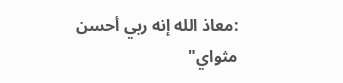:معاذ الله إنه ربي أحسن مثواي"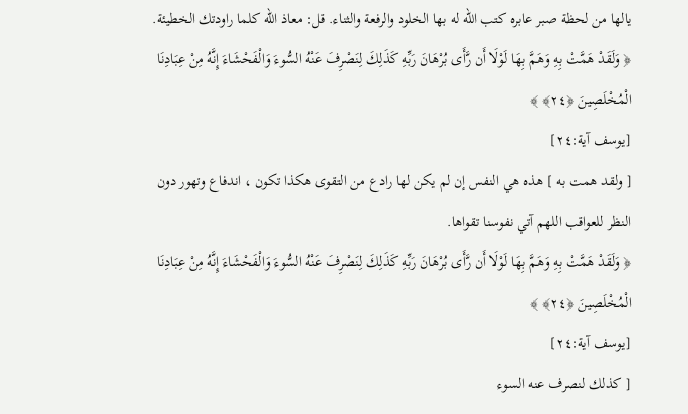يالها من لحظة صبر عابره كتب الله له بها الخلود والرفعة والثناء. قل: معاذ الله كلما راودتك الخطيئة.
﴿ وَلَقَدْ هَمَّتْ بِهِ وَهَمَّ بِهَا لَوْلَا أَن رَّأَى بُرْهَانَ رَبِّهِ كَذَلِكَ لِنَصْرِفَ عَنْهُ السُّوءَ وَالْفَحْشَاءَ إِنَّهُ مِنْ عِبَادِنَا الْمُخْلَصِينَ ﴿٢٤﴾ ﴾
[يوسف آية:٢٤]
[ ولقد همت به ] هذه هي النفس إن لم يكن لها رادع من التقوى هكذا تكون ، اندفاع وتهور دون النظر للعواقب اللهم آتي نفوسنا تقواها.
﴿ وَلَقَدْ هَمَّتْ بِهِ وَهَمَّ بِهَا لَوْلَا أَن رَّأَى بُرْهَانَ رَبِّهِ كَذَلِكَ لِنَصْرِفَ عَنْهُ السُّوءَ وَالْفَحْشَاءَ إِنَّهُ مِنْ عِبَادِنَا الْمُخْلَصِينَ ﴿٢٤﴾ ﴾
[يوسف آية:٢٤]
[ كذلك لنصرف عنه السوء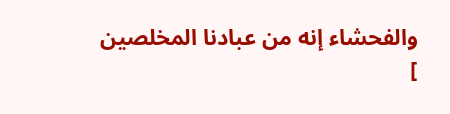والفحشاء إنه من عبادنا المخلصين ]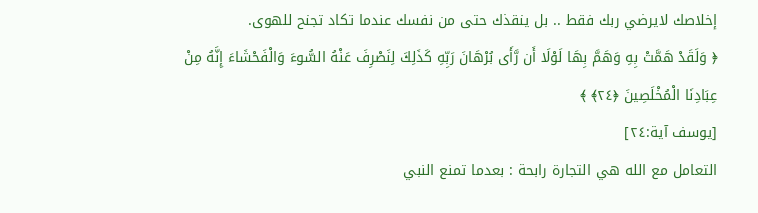إخلاصك لايرضي ربك فقط .. بل ينقذك حتى من نفسك عندما تكاد تجنح للهوى.
﴿ وَلَقَدْ هَمَّتْ بِهِ وَهَمَّ بِهَا لَوْلَا أَن رَّأَى بُرْهَانَ رَبِّهِ كَذَلِكَ لِنَصْرِفَ عَنْهُ السُّوءَ وَالْفَحْشَاءَ إِنَّهُ مِنْ عِبَادِنَا الْمُخْلَصِينَ ﴿٢٤﴾ ﴾
[يوسف آية:٢٤]
التعامل مع الله هي التجارة رابحة : بعدما تمنع النبي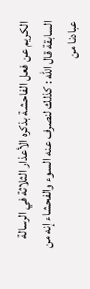الكريم عن فعل الفاحشة بذكره الأعذار الثلاثة في الرسالة السابقة قال الله : كذلك لنصرف عنه السوء والفحشاء إنه من عبادنا من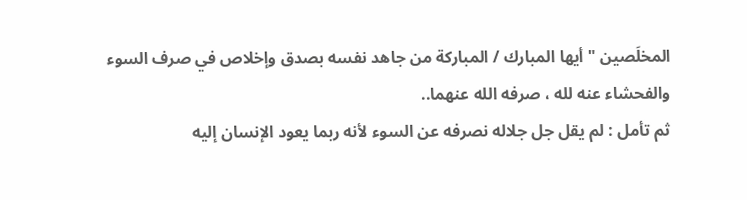المخلَصين " أيها المبارك / المباركة من جاهد نفسه بصدق وإخلاص في صرف السوء والفحشاء عنه لله ، صرفه الله عنهما..
ثم تأمل : لم يقل جل جلاله نصرفه عن السوء لأنه ربما يعود الإنسان إليه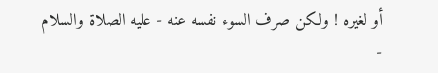أو لغيره ! ولكن صرف السوء نفسه عنه - عليه الصلاة والسلام -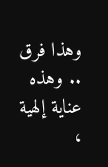وهذا فرق .. وهذه عناية إلهية ،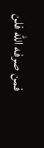فمن صرفه الله فلن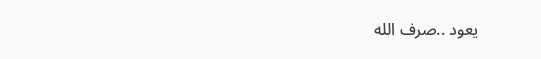يعود ..صرف الله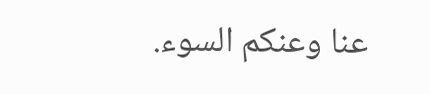عنا وعنكم السوء.